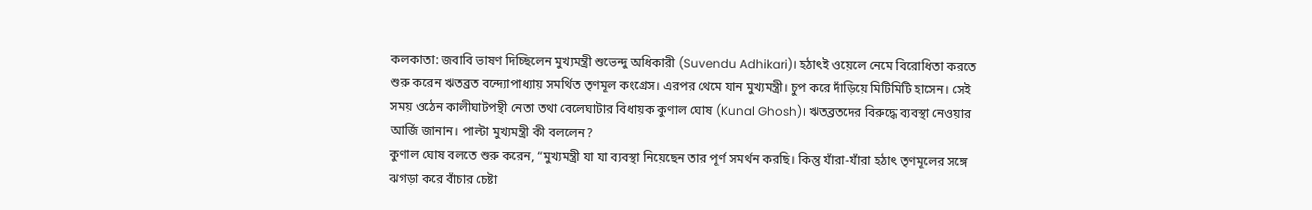কলকাতা: জবাবি ভাষণ দিচ্ছিলেন মুখ্যমন্ত্রী শুভেন্দু অধিকারী (Suvendu Adhikari)। হঠাৎই ওয়েলে নেমে বিরোধিতা করতে শুরু করেন ঋতব্রত বন্দ্যোপাধ্যায় সমর্থিত তৃণমূল কংগ্রেস। এরপর থেমে যান মুখ্যমন্ত্রী। চুপ করে দাঁড়িয়ে মিটিমিটি হাসেন। সেই সময় ওঠেন কালীঘাটপন্থী নেতা তথা বেলেঘাটার বিধায়ক কুণাল ঘোষ (Kunal Ghosh)। ঋতব্রতদের বিরুদ্ধে ব্যবস্থা নেওয়ার আর্জি জানান। পাল্টা মুখ্যমন্ত্রী কী বললেন?
কুণাল ঘোষ বলতে শুরু করেন, “মুখ্যমন্ত্রী যা যা ব্যবস্থা নিয়েছেন তার পূর্ণ সমর্থন করছি। কিন্তু যাঁরা-যাঁরা হঠাৎ তৃণমূলের সঙ্গে ঝগড়া করে বাঁচার চেষ্টা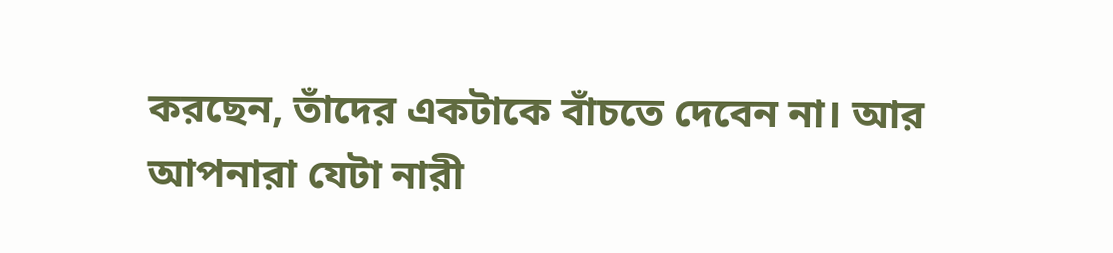করছেন, তাঁদের একটাকে বাঁচতে দেবেন না। আর আপনারা যেটা নারী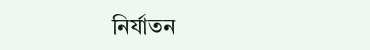নির্যাতন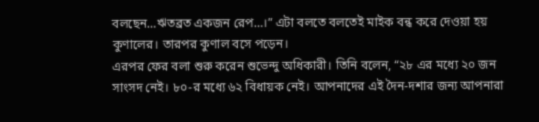বলছেন…ঋতব্রত একজন রেপ…।” এটা বলতে বলতেই মাইক বন্ধ করে দেওয়া হয় কুণালের। তারপর কুণাল বসে পড়েন।
এরপর ফের বলা শুরু করেন শুভেন্দু অধিকারী। তিনি বলেন, “২৮ এর মধ্যে ২০ জন সাংসদ নেই। ৮০-র মধ্যে ৬২ বিধায়ক নেই। আপনাদের এই দৈন-দশার জন্য আপনারা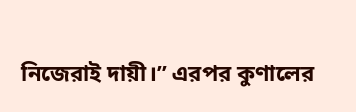নিজেরাই দায়ী।” এরপর কুণালের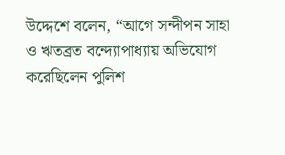উদ্দেশে বলেন, “আগে সন্দীপন সাহা ও ঋতব্রত বন্দ্যোপাধ্যায় অভিযোগ করেছিলেন পুলিশ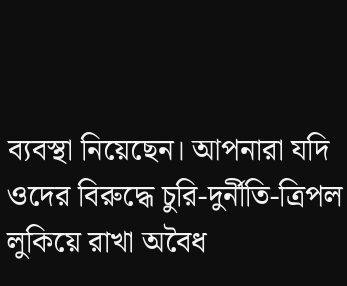ব্যবস্থা নিয়েছেন। আপনারা যদি ওদের বিরুদ্ধে চুরি-দুর্নীতি-ত্রিপল লুকিয়ে রাখা অবৈধ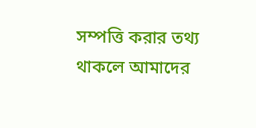সম্পত্তি করার তথ্য থাকলে আমাদের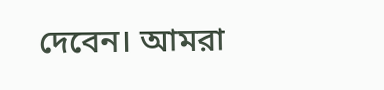দেবেন। আমরা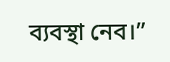ব্যবস্থা নেব।”